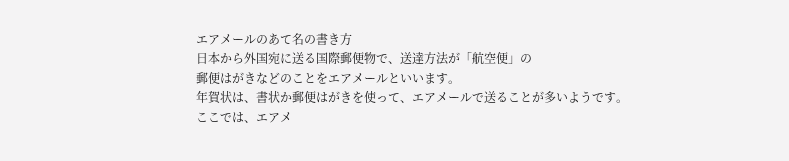エアメールのあて名の書き方
日本から外国宛に送る国際郵便物で、送達方法が「航空便」の
郵便はがきなどのことをエアメールといいます。
年賀状は、書状か郵便はがきを使って、エアメールで送ることが多いようです。
ここでは、エアメ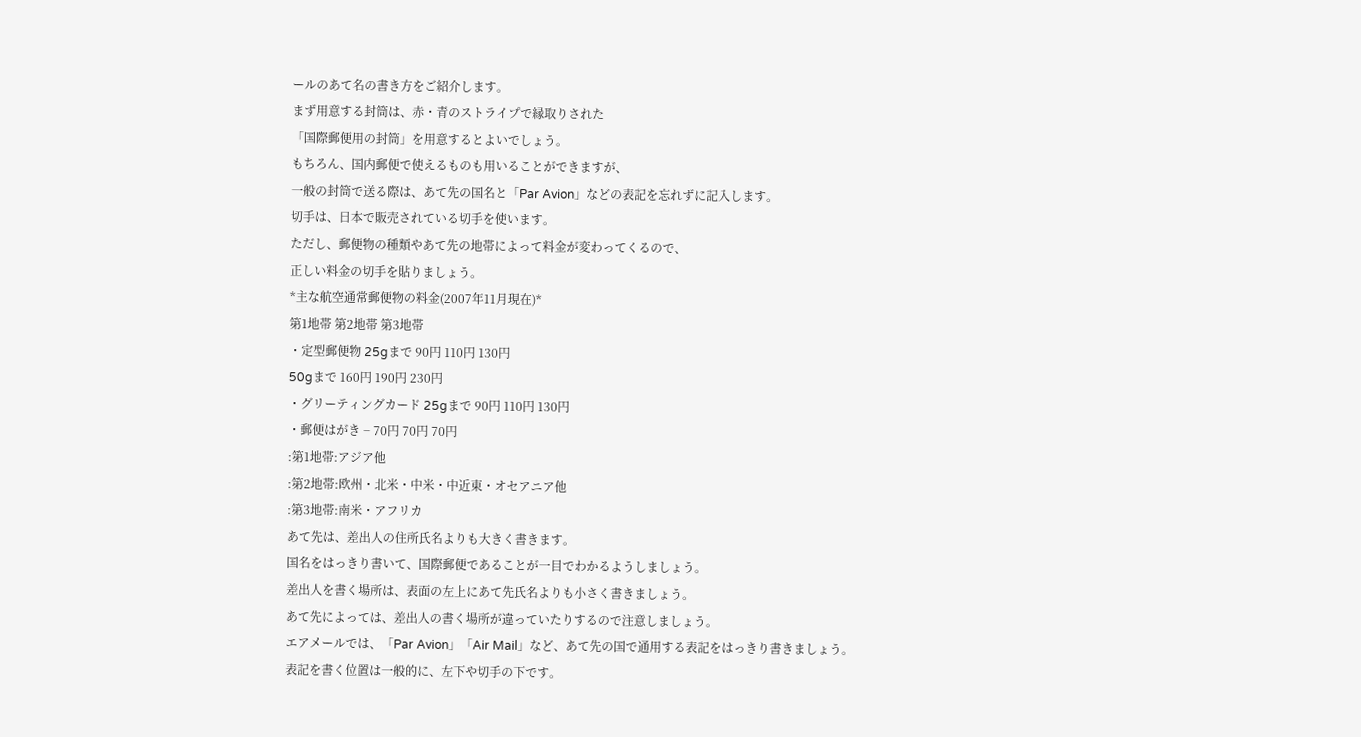ールのあて名の書き方をご紹介します。
まず用意する封筒は、赤・青のストライプで縁取りされた
「国際郵便用の封筒」を用意するとよいでしょう。
もちろん、国内郵便で使えるものも用いることができますが、
一般の封筒で送る際は、あて先の国名と「Par Avion」などの表記を忘れずに記入します。
切手は、日本で販売されている切手を使います。
ただし、郵便物の種類やあて先の地帯によって料金が変わってくるので、
正しい料金の切手を貼りましょう。
*主な航空通常郵便物の料金(2007年11月現在)*
第1地帯 第2地帯 第3地帯
・定型郵便物 25gまで 90円 110円 130円
50gまで 160円 190円 230円
・グリーティングカード 25gまで 90円 110円 130円
・郵便はがき − 70円 70円 70円
:第1地帯:アジア他
:第2地帯:欧州・北米・中米・中近東・オセアニア他
:第3地帯:南米・アフリカ
あて先は、差出人の住所氏名よりも大きく書きます。
国名をはっきり書いて、国際郵便であることが一目でわかるようしましょう。
差出人を書く場所は、表面の左上にあて先氏名よりも小さく書きましょう。
あて先によっては、差出人の書く場所が違っていたりするので注意しましょう。
エアメールでは、「Par Avion」「Air Mail」など、あて先の国で通用する表記をはっきり書きましょう。
表記を書く位置は一般的に、左下や切手の下です。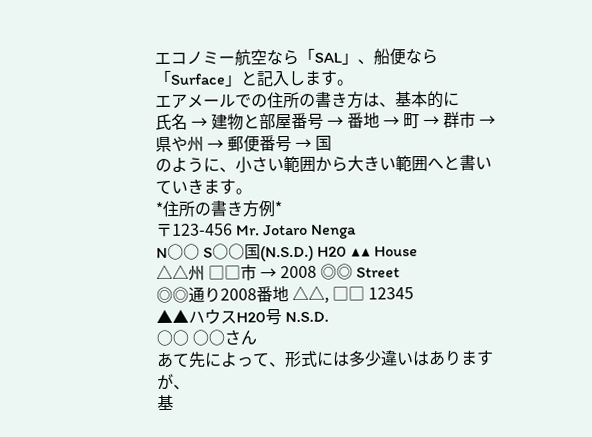エコノミー航空なら「SAL」、船便なら「Surface」と記入します。
エアメールでの住所の書き方は、基本的に
氏名 → 建物と部屋番号 → 番地 → 町 → 群市 → 県や州 → 郵便番号 → 国
のように、小さい範囲から大きい範囲へと書いていきます。
*住所の書き方例*
〒123-456 Mr. Jotaro Nenga
N○○ S○○国(N.S.D.) H20 ▲▲ House
△△州 □□市 → 2008 ◎◎ Street
◎◎通り2008番地 △△, □□ 12345
▲▲ハウスH20号 N.S.D.
○○ ○○さん
あて先によって、形式には多少違いはありますが、
基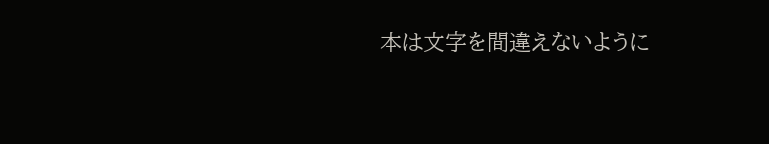本は文字を間違えないように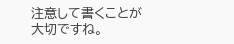注意して書くことが大切ですね。